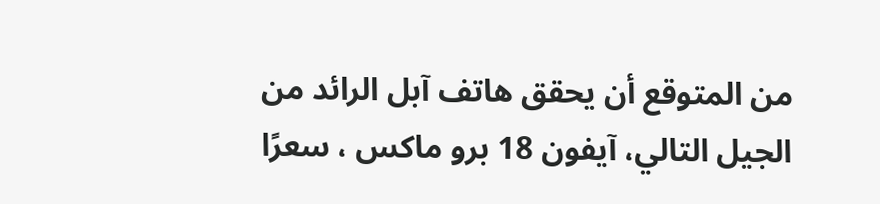من المتوقع أن يحقق هاتف آبل الرائد من الجيل التالي، آيفون 18 برو ماكس ، سعرًا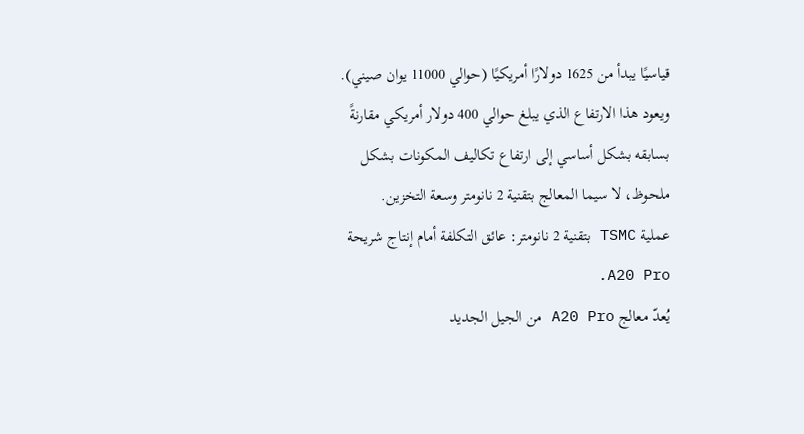قياسيًا يبدأ من 1625 دولارًا أمريكيًا (حوالي 11000 يوان صيني). ويعود هذا الارتفاع الذي يبلغ حوالي 400 دولار أمريكي مقارنةً بسابقه بشكل أساسي إلى ارتفاع تكاليف المكونات بشكل ملحوظ، لا سيما المعالج بتقنية 2 نانومتر وسعة التخزين.
عملية TSMC بتقنية 2 نانومتر: عائق التكلفة أمام إنتاج شريحة A20 Pro.
يُعدّ معالج A20 Pro من الجيل الجديد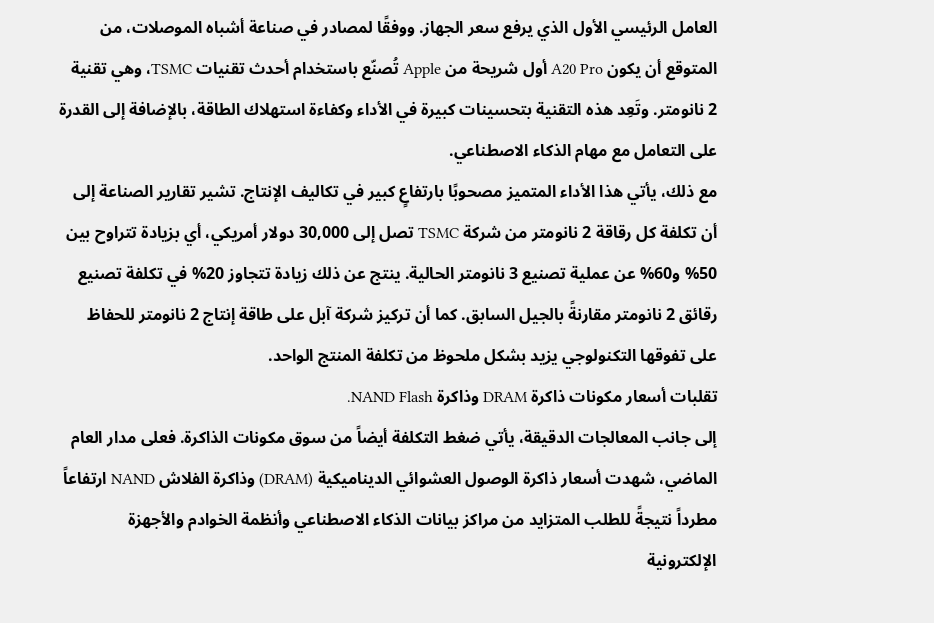العامل الرئيسي الأول الذي يرفع سعر الجهاز. ووفقًا لمصادر في صناعة أشباه الموصلات، من المتوقع أن يكون A20 Pro أول شريحة من Apple تُصنّع باستخدام أحدث تقنيات TSMC، وهي تقنية 2 نانومتر. وتَعِد هذه التقنية بتحسينات كبيرة في الأداء وكفاءة استهلاك الطاقة، بالإضافة إلى القدرة على التعامل مع مهام الذكاء الاصطناعي.
مع ذلك، يأتي هذا الأداء المتميز مصحوبًا بارتفاعٍ كبير في تكاليف الإنتاج. تشير تقارير الصناعة إلى أن تكلفة كل رقاقة 2 نانومتر من شركة TSMC تصل إلى 30,000 دولار أمريكي، أي بزيادة تتراوح بين 50% و60% عن عملية تصنيع 3 نانومتر الحالية. ينتج عن ذلك زيادة تتجاوز 20% في تكلفة تصنيع رقائق 2 نانومتر مقارنةً بالجيل السابق. كما أن تركيز شركة آبل على طاقة إنتاج 2 نانومتر للحفاظ على تفوقها التكنولوجي يزيد بشكل ملحوظ من تكلفة المنتج الواحد.
تقلبات أسعار مكونات ذاكرة DRAM وذاكرة NAND Flash.
إلى جانب المعالجات الدقيقة، يأتي ضغط التكلفة أيضاً من سوق مكونات الذاكرة. فعلى مدار العام الماضي، شهدت أسعار ذاكرة الوصول العشوائي الديناميكية (DRAM) وذاكرة الفلاش NAND ارتفاعاً مطرداً نتيجةً للطلب المتزايد من مراكز بيانات الذكاء الاصطناعي وأنظمة الخوادم والأجهزة الإلكترونية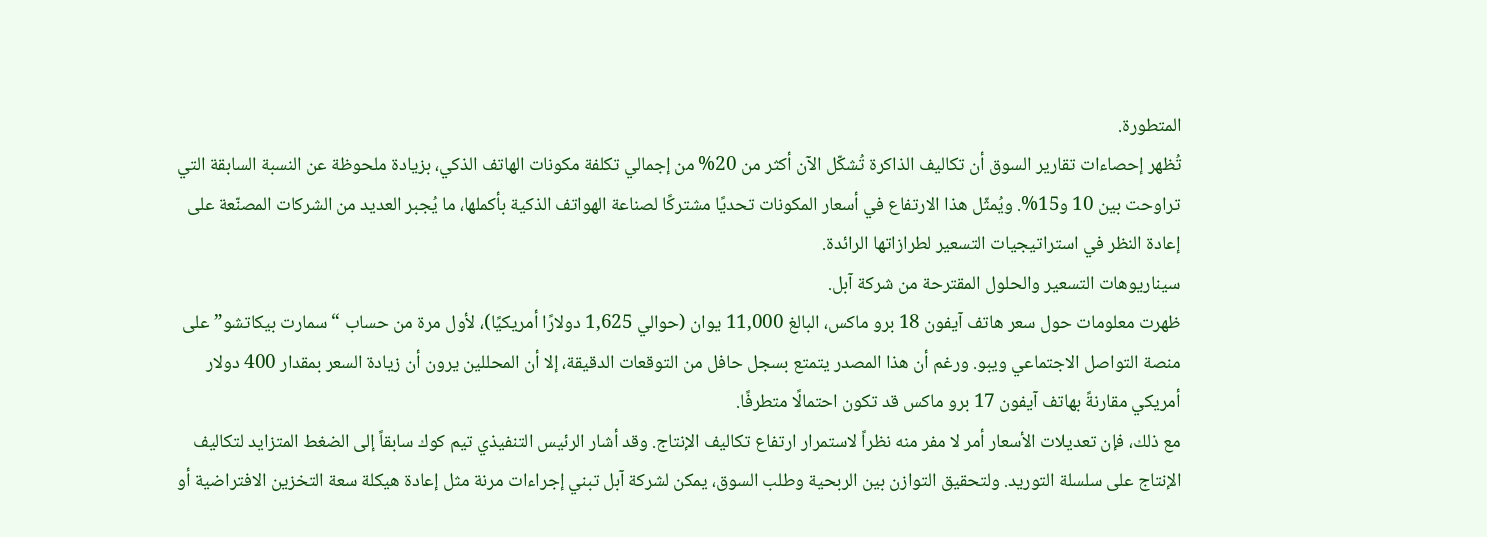المتطورة.
تُظهر إحصاءات تقارير السوق أن تكاليف الذاكرة تُشكّل الآن أكثر من 20% من إجمالي تكلفة مكونات الهاتف الذكي، بزيادة ملحوظة عن النسبة السابقة التي تراوحت بين 10 و15%. ويُمثّل هذا الارتفاع في أسعار المكونات تحديًا مشتركًا لصناعة الهواتف الذكية بأكملها، ما يُجبر العديد من الشركات المصنّعة على إعادة النظر في استراتيجيات التسعير لطرازاتها الرائدة.
سيناريوهات التسعير والحلول المقترحة من شركة آبل.
ظهرت معلومات حول سعر هاتف آيفون 18 برو ماكس، البالغ 11,000 يوان (حوالي 1,625 دولارًا أمريكيًا)، لأول مرة من حساب “سمارت بيكاتشو” على منصة التواصل الاجتماعي ويبو. ورغم أن هذا المصدر يتمتع بسجل حافل من التوقعات الدقيقة، إلا أن المحللين يرون أن زيادة السعر بمقدار 400 دولار أمريكي مقارنةً بهاتف آيفون 17 برو ماكس قد تكون احتمالًا متطرفًا.
مع ذلك، فإن تعديلات الأسعار أمر لا مفر منه نظراً لاستمرار ارتفاع تكاليف الإنتاج. وقد أشار الرئيس التنفيذي تيم كوك سابقاً إلى الضغط المتزايد لتكاليف الإنتاج على سلسلة التوريد. ولتحقيق التوازن بين الربحية وطلب السوق، يمكن لشركة آبل تبني إجراءات مرنة مثل إعادة هيكلة سعة التخزين الافتراضية أو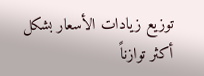توزيع زيادات الأسعار بشكل أكثر توازناً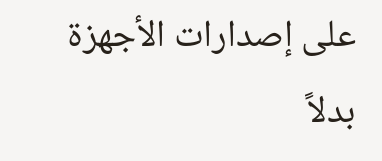على إصدارات الأجهزة بدلاً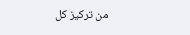من تركيز كل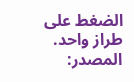الضغط على طراز واحد.
المصدر: